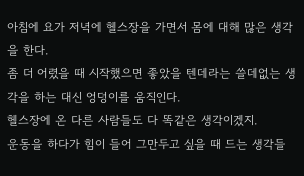아침에 요가 저녁에 헬스장을 가면서 몸에 대해 많은 생각을 한다.
좀 더 어렸을 때 시작했으면 좋았을 텐데라는 쓸데없는 생각을 하는 대신 엉덩이를 움직인다.
헬스장에 온 다른 사람들도 다 똑같은 생각이겠지.
운동을 하다가 힘이 들어 그만두고 싶을 때 드는 생각들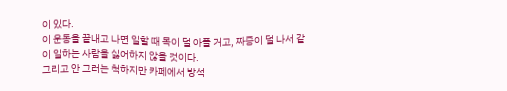이 있다.
이 운동을 끝내고 나면 일할 때 목이 덜 아플 거고, 짜증이 덜 나서 같이 일하는 사람을 싫어하지 않을 것이다.
그리고 안 그러는 척하지만 카페에서 방석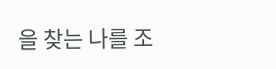을 찾는 나를 조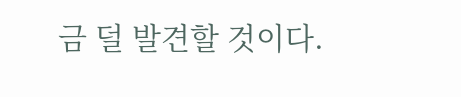금 덜 발견할 것이다.